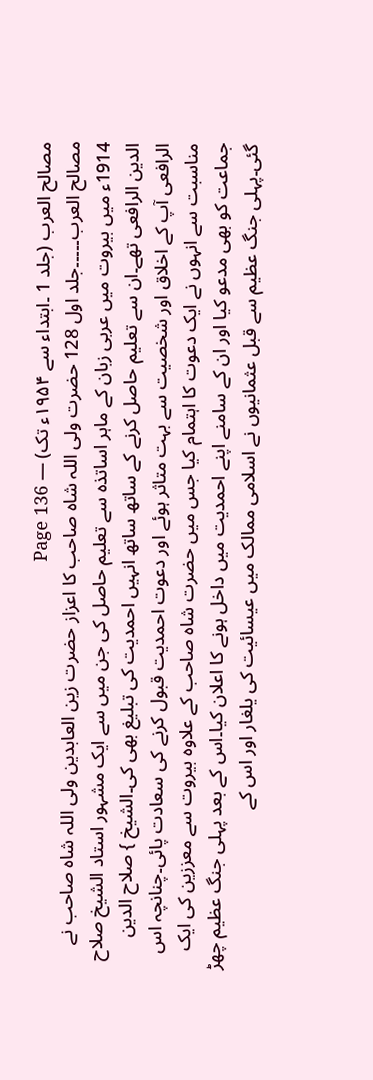مصالح العرب (جلد 1 ۔ابتداء سے ۱۹۵۴ء تک) — Page 136
مصالح العرب۔۔۔۔۔جلد اول 128 حضرت ولی اللہ شاہ صاحب کا اعزاز حضرت زین العابدین ولی اللہ شاہ صاحب نے 1914ء میں بیروت میں عربی زبان کے ماہر اساتذہ سے تعلیم حاصل کی جن میں سے ایک مشہور استاد الشیخ صلاح الدین الرافعی تھے۔ان سے تعلیم حاصل کرنے کے ساتھ ساتھ انہیں احمدیت کی تبلیغ بھی کی۔الشیخ } صلاح الدین الرافعی آپ کے اخلاق اور شخصیت سے بہت متاثر ہوئے اور دعوت احمدیت قبول کرنے کی سعادت پائی۔چنانچہ اس مناسبت سے انہوں نے ایک دعوت کا اہتمام کیا جس میں حضرت شاہ صاحب کے علاوہ بیروت سے معززین کی ایک جماعت کو بھی مدعو کیا اور ان کے سامنے اپنے احمدیت میں داخل ہونے کا اعلان کیا۔اس کے بعد پہلی جنگ عظیم چھڑ گئی۔پہلی جنگ عظیم سے قبل عثمانیوں نے اسلامی ممالک میں عیسائیت کی یلغار اور اس کے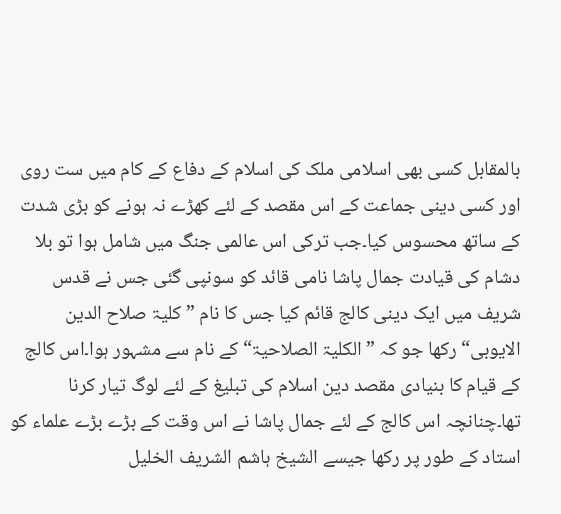بالمقابل کسی بھی اسلامی ملک کی اسلام کے دفاع کے کام میں ست روی اور کسی دینی جماعت کے اس مقصد کے لئے کھڑے نہ ہونے کو بڑی شدت کے ساتھ محسوس کیا۔جب ترکی اس عالمی جنگ میں شامل ہوا تو بلا دشام کی قیادت جمال پاشا نامی قائد کو سونپی گئی جس نے قدس شریف میں ایک دینی کالج قائم کیا جس کا نام ” کلیۃ صلاح الدین الایوبی“ رکھا جو کہ ” الکلیۃ الصلاحیۃ“ کے نام سے مشہور ہوا۔اس کالج کے قیام کا بنیادی مقصد دین اسلام کی تبلیغ کے لئے لوگ تیار کرنا تھا۔چنانچہ اس کالج کے لئے جمال پاشا نے اس وقت کے بڑے بڑے علماء کو استاد کے طور پر رکھا جیسے الشیخ ہاشم الشریف الخلیل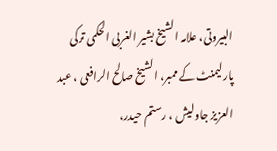البیروتی، علامہ الشیخ بشیر الغربی الحکمی ترکی پارلیمنٹ کے ممبر، الشیخ صالح الرافعی ، عبد العزیز جاولیش ، رستم حیدر،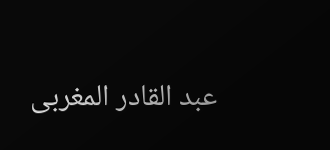عبد القادر المغربی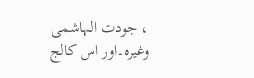، جودت الہاشمی وغیرہ۔اور اس کالج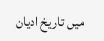میں تاریخ ادیان